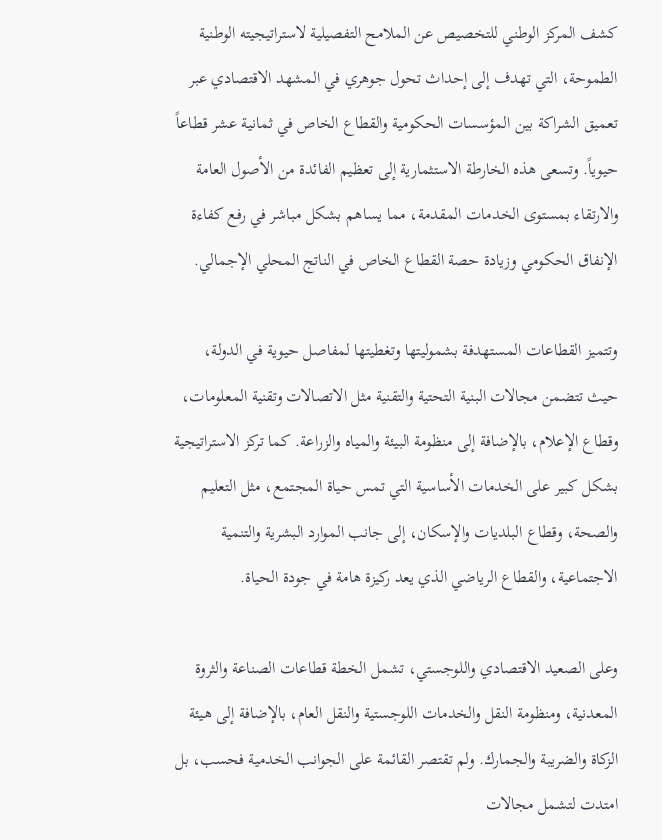كشف المركز الوطني للتخصيص عن الملامح التفصيلية لاستراتيجيته الوطنية الطموحة، التي تهدف إلى إحداث تحول جوهري في المشهد الاقتصادي عبر تعميق الشراكة بين المؤسسات الحكومية والقطاع الخاص في ثمانية عشر قطاعاً حيوياً. وتسعى هذه الخارطة الاستثمارية إلى تعظيم الفائدة من الأصول العامة والارتقاء بمستوى الخدمات المقدمة، مما يساهم بشكل مباشر في رفع كفاءة الإنفاق الحكومي وزيادة حصة القطاع الخاص في الناتج المحلي الإجمالي.

وتتميز القطاعات المستهدفة بشموليتها وتغطيتها لمفاصل حيوية في الدولة، حيث تتضمن مجالات البنية التحتية والتقنية مثل الاتصالات وتقنية المعلومات، وقطاع الإعلام، بالإضافة إلى منظومة البيئة والمياه والزراعة. كما تركز الاستراتيجية بشكل كبير على الخدمات الأساسية التي تمس حياة المجتمع، مثل التعليم والصحة، وقطاع البلديات والإسكان، إلى جانب الموارد البشرية والتنمية الاجتماعية، والقطاع الرياضي الذي يعد ركيزة هامة في جودة الحياة.

وعلى الصعيد الاقتصادي واللوجستي، تشمل الخطة قطاعات الصناعة والثروة المعدنية، ومنظومة النقل والخدمات اللوجستية والنقل العام، بالإضافة إلى هيئة الزكاة والضريبة والجمارك. ولم تقتصر القائمة على الجوانب الخدمية فحسب، بل امتدت لتشمل مجالات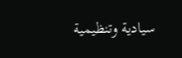سيادية وتنظيمية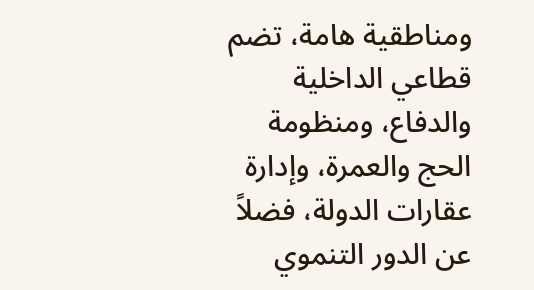ومناطقية هامة، تضم قطاعي الداخلية والدفاع، ومنظومة الحج والعمرة، وإدارة عقارات الدولة، فضلاً عن الدور التنموي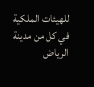للهيئات الملكية في كل من مدينة الرياض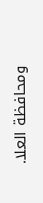ومحافظة العلا.